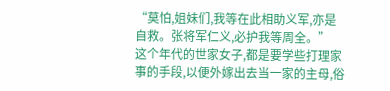“莫怕,姐妹们,我等在此相助义军,亦是自救。张将军仁义,必护我等周全。”
这个年代的世家女子,都是要学些打理家事的手段,以便外嫁出去当一家的主母,俗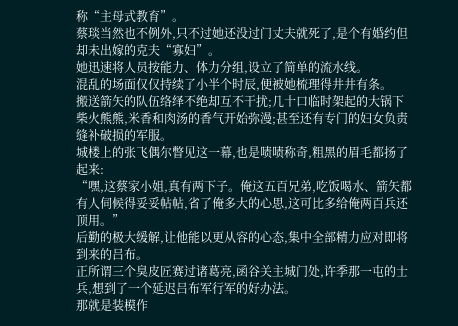称“主母式教育”。
蔡琰当然也不例外,只不过她还没过门丈夫就死了,是个有婚约但却未出嫁的克夫“寡妇”。
她迅速将人员按能力、体力分组,设立了简单的流水线。
混乱的场面仅仅持续了小半个时辰,便被她梳理得井井有条。
搬送箭矢的队伍络绎不绝却互不干扰;几十口临时架起的大锅下柴火熊熊,米香和肉汤的香气开始弥漫;甚至还有专门的妇女负责缝补破损的军服。
城楼上的张飞偶尔瞥见这一幕,也是啧啧称奇,粗黑的眉毛都扬了起来:
“嘿,这蔡家小姐,真有两下子。俺这五百兄弟,吃饭喝水、箭矢都有人伺候得妥妥帖帖,省了俺多大的心思,这可比多给俺两百兵还顶用。”
后勤的极大缓解,让他能以更从容的心态,集中全部精力应对即将到来的吕布。
正所谓三个臭皮匠赛过诸葛亮,函谷关主城门处,许季那一屯的士兵,想到了一个延迟吕布军行军的好办法。
那就是装模作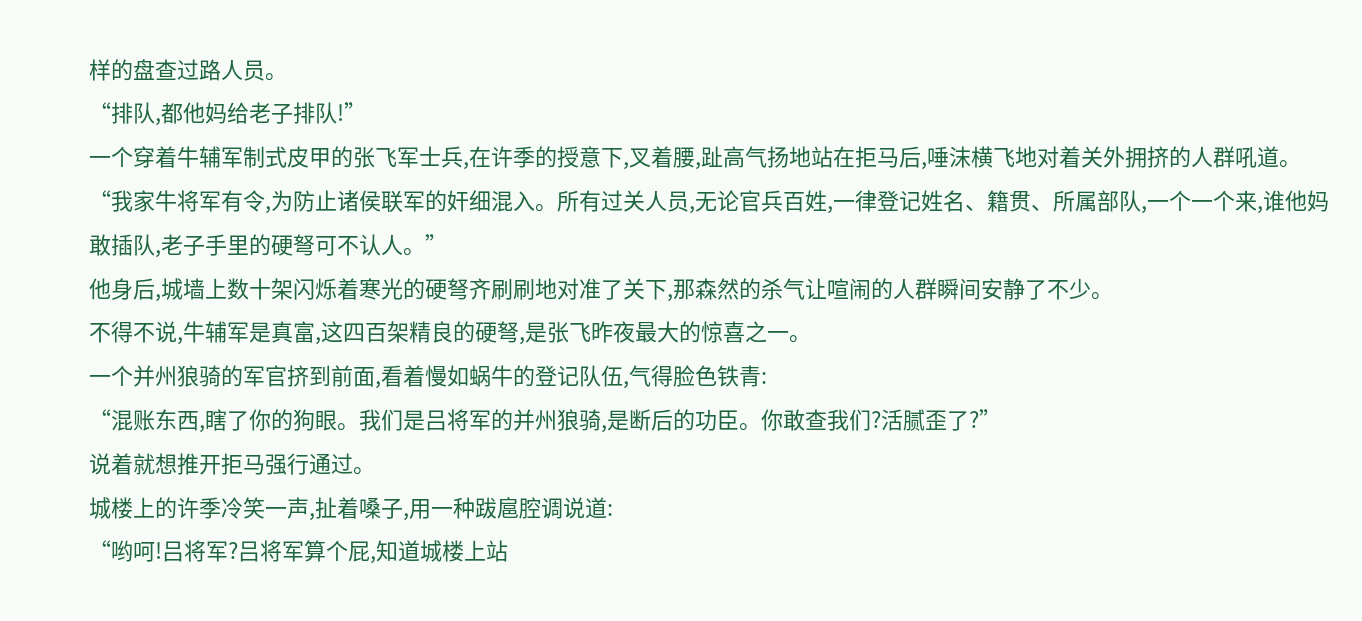样的盘查过路人员。
“排队,都他妈给老子排队!”
一个穿着牛辅军制式皮甲的张飞军士兵,在许季的授意下,叉着腰,趾高气扬地站在拒马后,唾沫横飞地对着关外拥挤的人群吼道。
“我家牛将军有令,为防止诸侯联军的奸细混入。所有过关人员,无论官兵百姓,一律登记姓名、籍贯、所属部队,一个一个来,谁他妈敢插队,老子手里的硬弩可不认人。”
他身后,城墙上数十架闪烁着寒光的硬弩齐刷刷地对准了关下,那森然的杀气让喧闹的人群瞬间安静了不少。
不得不说,牛辅军是真富,这四百架精良的硬弩,是张飞昨夜最大的惊喜之一。
一个并州狼骑的军官挤到前面,看着慢如蜗牛的登记队伍,气得脸色铁青:
“混账东西,瞎了你的狗眼。我们是吕将军的并州狼骑,是断后的功臣。你敢查我们?活腻歪了?”
说着就想推开拒马强行通过。
城楼上的许季冷笑一声,扯着嗓子,用一种跋扈腔调说道:
“哟呵!吕将军?吕将军算个屁,知道城楼上站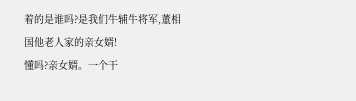着的是谁吗?是我们牛辅牛将军,董相国他老人家的亲女婿!
懂吗?亲女婿。一个干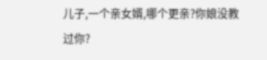儿子,一个亲女婿,哪个更亲?你娘没教过你?